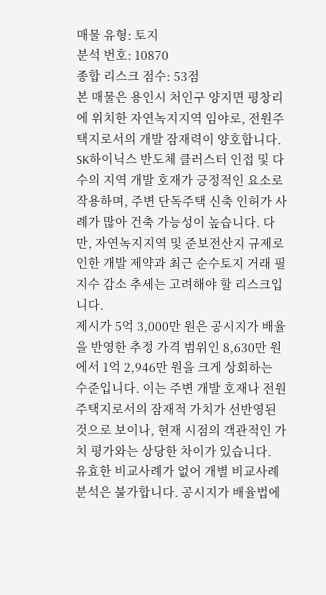매물 유형: 토지
분석 번호: 10870
종합 리스크 점수: 53점
본 매물은 용인시 처인구 양지면 평창리에 위치한 자연녹지지역 임야로, 전원주택지로서의 개발 잠재력이 양호합니다. SK하이닉스 반도체 클러스터 인접 및 다수의 지역 개발 호재가 긍정적인 요소로 작용하며, 주변 단독주택 신축 인허가 사례가 많아 건축 가능성이 높습니다. 다만, 자연녹지지역 및 준보전산지 규제로 인한 개발 제약과 최근 순수토지 거래 필지수 감소 추세는 고려해야 할 리스크입니다.
제시가 5억 3,000만 원은 공시지가 배율을 반영한 추정 가격 범위인 8,630만 원에서 1억 2,946만 원을 크게 상회하는 수준입니다. 이는 주변 개발 호재나 전원주택지로서의 잠재적 가치가 선반영된 것으로 보이나, 현재 시점의 객관적인 가치 평가와는 상당한 차이가 있습니다.
유효한 비교사례가 없어 개별 비교사례 분석은 불가합니다. 공시지가 배율법에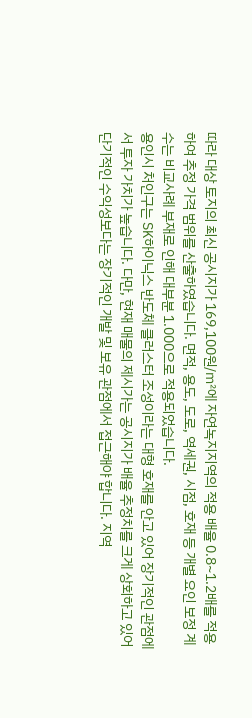따라 대상 토지의 최신 공시지가 169,100원/㎡에 자연녹지지역의 적용 배율 0.8~1.2배를 적용하여 추정 가격 범위를 산출하였습니다. 면적, 용도, 도로, 역세권, 시점, 호재 등 개별 요인 보정 계수는 비교사례 부재로 인해 대부분 1.000으로 적용되었습니다.
용인시 처인구는 SK하이닉스 반도체 클러스터 조성이라는 대형 호재를 안고 있어 장기적인 관점에서 투자 가치가 높습니다. 다만, 현재 매물의 제시가는 공시지가 배율 추정치를 크게 상회하고 있어 단기적인 수익성보다는 장기적인 개발 및 보유 관점에서 접근해야 합니다. 지역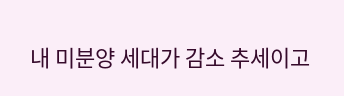내 미분양 세대가 감소 추세이고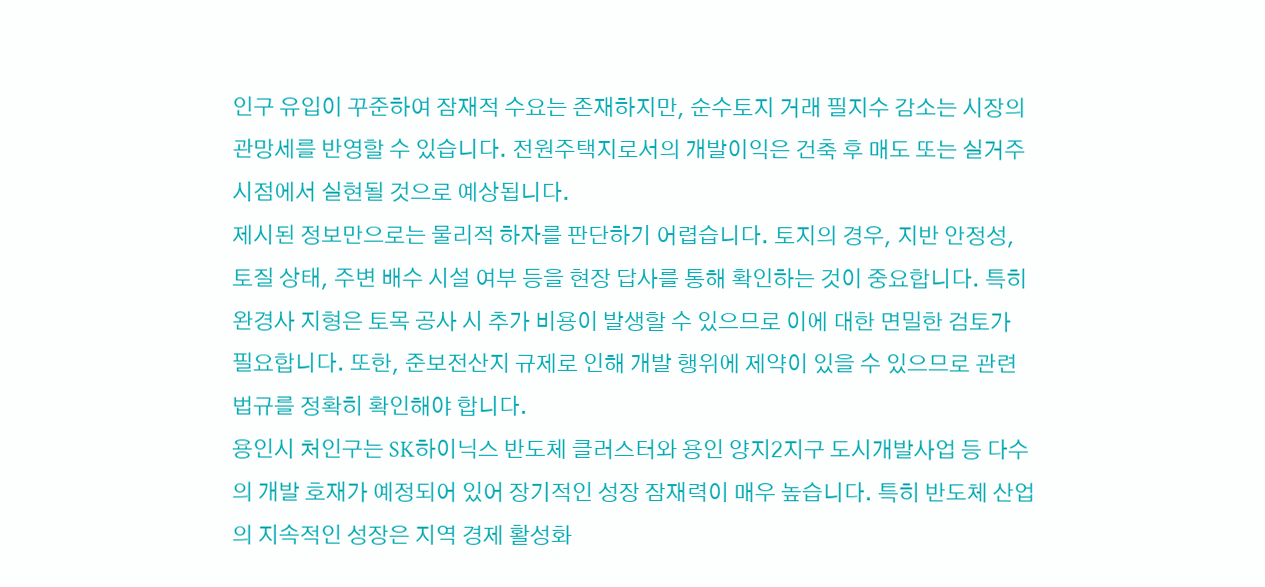인구 유입이 꾸준하여 잠재적 수요는 존재하지만, 순수토지 거래 필지수 감소는 시장의 관망세를 반영할 수 있습니다. 전원주택지로서의 개발이익은 건축 후 매도 또는 실거주 시점에서 실현될 것으로 예상됩니다.
제시된 정보만으로는 물리적 하자를 판단하기 어렵습니다. 토지의 경우, 지반 안정성, 토질 상태, 주변 배수 시설 여부 등을 현장 답사를 통해 확인하는 것이 중요합니다. 특히 완경사 지형은 토목 공사 시 추가 비용이 발생할 수 있으므로 이에 대한 면밀한 검토가 필요합니다. 또한, 준보전산지 규제로 인해 개발 행위에 제약이 있을 수 있으므로 관련 법규를 정확히 확인해야 합니다.
용인시 처인구는 SK하이닉스 반도체 클러스터와 용인 양지2지구 도시개발사업 등 다수의 개발 호재가 예정되어 있어 장기적인 성장 잠재력이 매우 높습니다. 특히 반도체 산업의 지속적인 성장은 지역 경제 활성화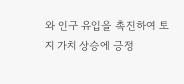와 인구 유입을 촉진하여 토지 가치 상승에 긍정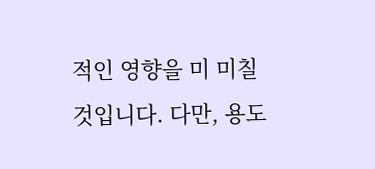적인 영향을 미 미칠 것입니다. 다만, 용도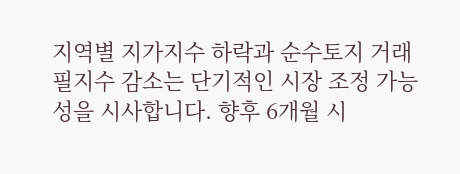지역별 지가지수 하락과 순수토지 거래 필지수 감소는 단기적인 시장 조정 가능성을 시사합니다. 향후 6개월 시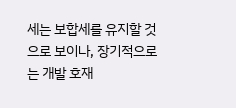세는 보합세를 유지할 것으로 보이나, 장기적으로는 개발 호재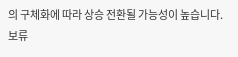의 구체화에 따라 상승 전환될 가능성이 높습니다.
보류